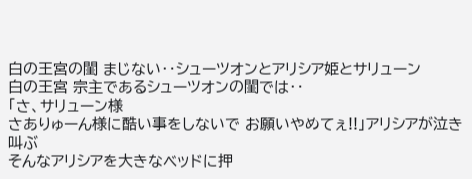白の王宮の閨 まじない‥シューツオンとアリシア姫とサリューン
白の王宮 宗主であるシューツオンの閨では‥
「さ、サリューン様
さありゅーん様に酷い事をしないで お願いやめてぇ!!」アリシアが泣き叫ぶ
そんなアリシアを大きなベッドに押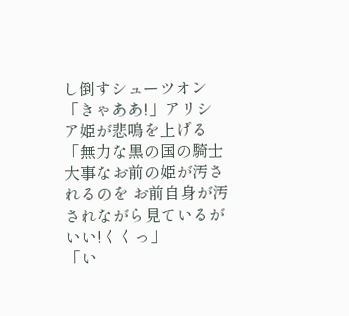し倒すシューツオン
「きゃああ!」アリシア姫が悲鳴を上げる
「無力な黒の国の騎士
大事なお前の姫が汚されるのを お前自身が汚されながら見ているがいい!くくっ」
「い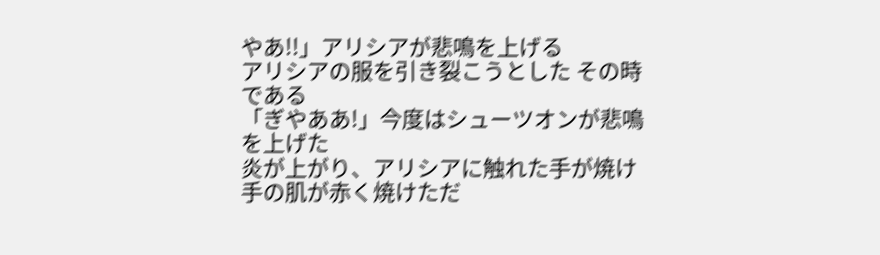やあ!!」アリシアが悲鳴を上げる
アリシアの服を引き裂こうとした その時である
「ぎやああ!」今度はシューツオンが悲鳴を上げた
炎が上がり、アリシアに触れた手が焼け
手の肌が赤く焼けただ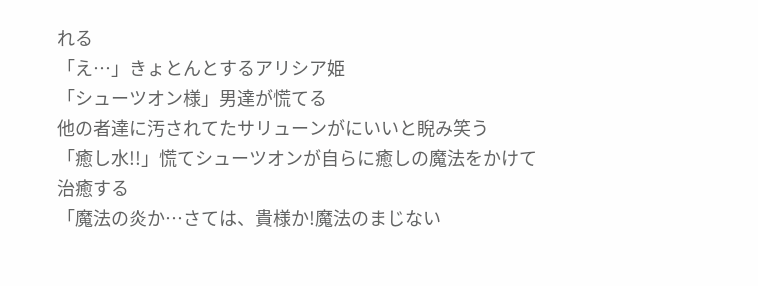れる
「え…」きょとんとするアリシア姫
「シューツオン様」男達が慌てる
他の者達に汚されてたサリューンがにいいと睨み笑う
「癒し水!!」慌てシューツオンが自らに癒しの魔法をかけて治癒する
「魔法の炎か…さては、貴様か!魔法のまじない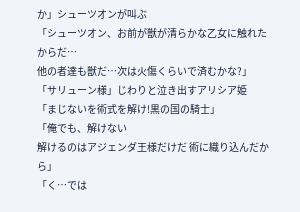か」シューツオンが叫ぶ
「シューツオン、お前が獣が清らかな乙女に触れたからだ…
他の者達も獣だ…次は火傷くらいで済むかな?」
「サリューン様」じわりと泣き出すアリシア姫
「まじないを術式を解け!黒の国の騎士」
「俺でも、解けない
解けるのはアジェンダ王様だけだ 術に織り込んだから」
「く…では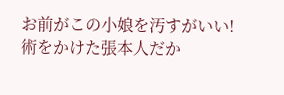お前がこの小娘を汚すがいい!
術をかけた張本人だか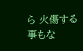ら 火傷する事もな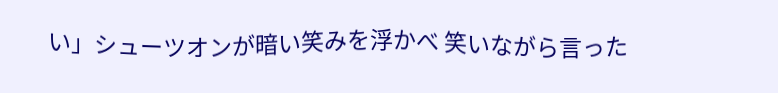い」シューツオンが暗い笑みを浮かべ 笑いながら言った